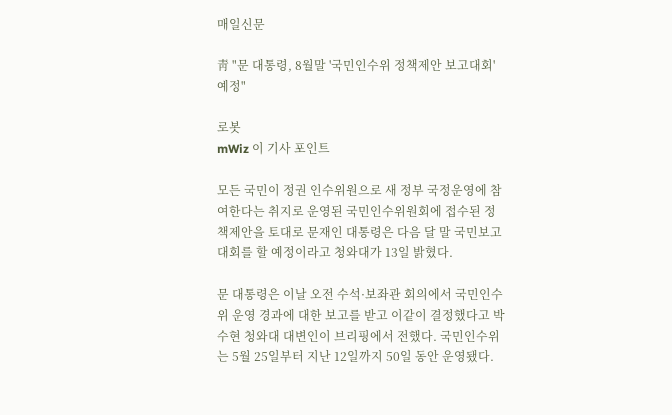매일신문

靑 "문 대통령, 8월말 '국민인수위 정책제안 보고대회' 예정"

로봇
mWiz 이 기사 포인트

모든 국민이 정권 인수위원으로 새 정부 국정운영에 참여한다는 취지로 운영된 국민인수위원회에 접수된 정책제안을 토대로 문재인 대통령은 다음 달 말 국민보고대회를 할 예정이라고 청와대가 13일 밝혔다.

문 대통령은 이날 오전 수석·보좌관 회의에서 국민인수위 운영 경과에 대한 보고를 받고 이같이 결정했다고 박수현 청와대 대변인이 브리핑에서 전했다. 국민인수위는 5월 25일부터 지난 12일까지 50일 동안 운영됐다.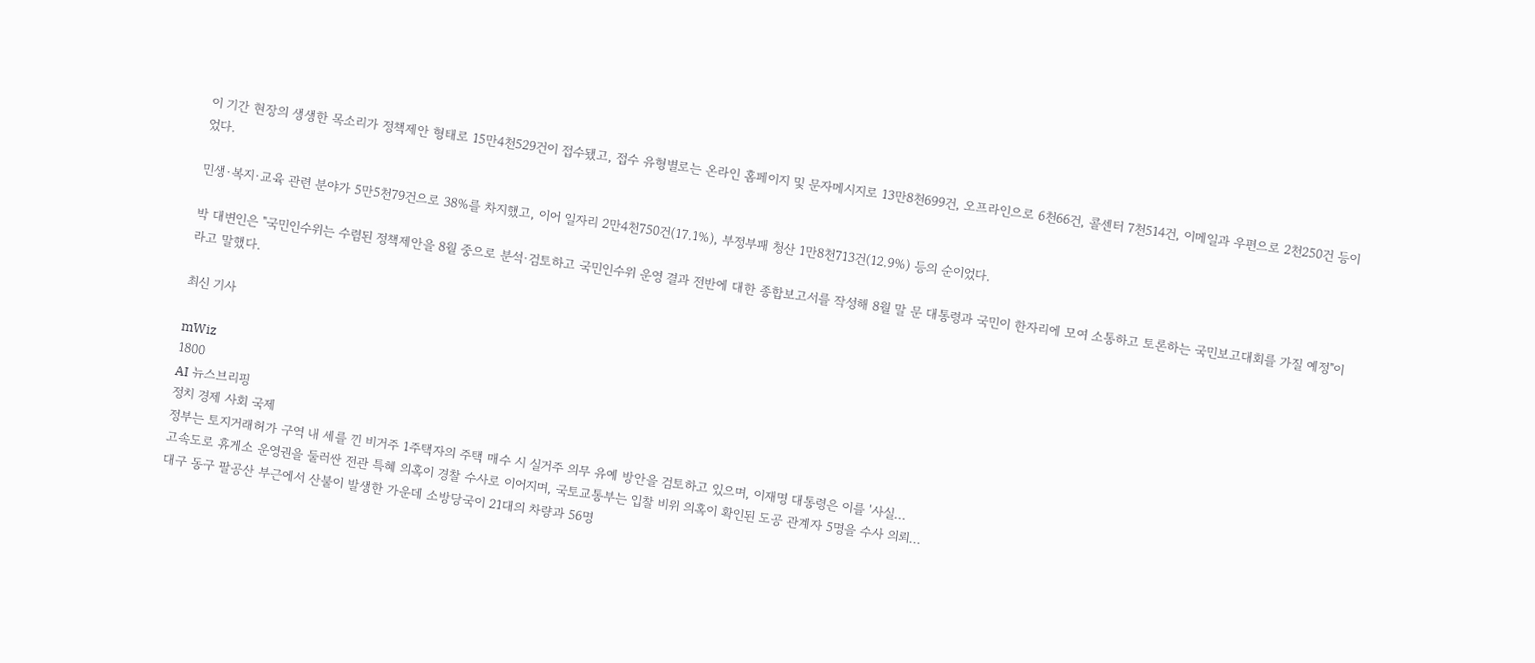이 기간 현장의 생생한 목소리가 정책제안 형태로 15만4천529건이 접수됐고, 접수 유형별로는 온라인 홈페이지 및 문자메시지로 13만8천699건, 오프라인으로 6천66건, 콜센터 7천514건, 이메일과 우편으로 2천250건 등이었다.

민생·복지·교육 관련 분야가 5만5천79건으로 38%를 차지했고, 이어 일자리 2만4천750건(17.1%), 부정부패 청산 1만8천713건(12.9%) 등의 순이었다.

박 대변인은 "국민인수위는 수렴된 정책제안을 8월 중으로 분석·검토하고 국민인수위 운영 결과 전반에 대한 종합보고서를 작성해 8월 말 문 대통령과 국민이 한자리에 모여 소통하고 토론하는 국민보고대회를 가질 예정"이라고 말했다.

최신 기사

mWiz
1800
AI 뉴스브리핑
정치 경제 사회 국제
정부는 토지거래허가 구역 내 세를 낀 비거주 1주택자의 주택 매수 시 실거주 의무 유예 방안을 검토하고 있으며, 이재명 대통령은 이를 '사실...
고속도로 휴게소 운영권을 둘러싼 전관 특혜 의혹이 경찰 수사로 이어지며, 국토교통부는 입찰 비위 의혹이 확인된 도공 관계자 5명을 수사 의뢰...
대구 동구 팔공산 부근에서 산불이 발생한 가운데 소방당국이 21대의 차량과 56명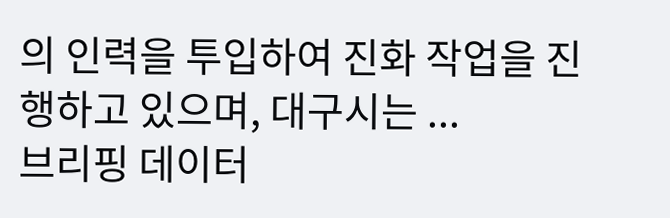의 인력을 투입하여 진화 작업을 진행하고 있으며, 대구시는 ...
브리핑 데이터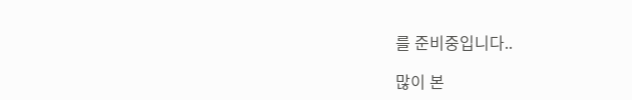를 준비중입니다..

많이 본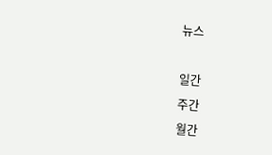뉴스

일간
주간
월간